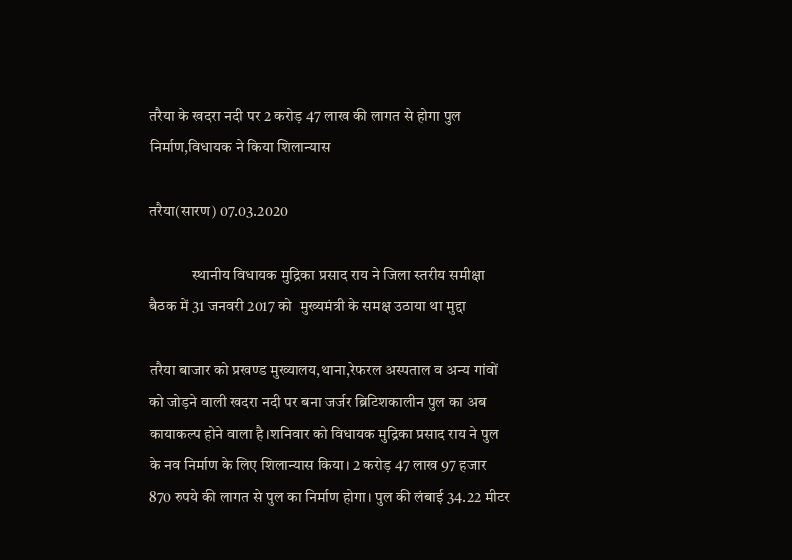तरैया के खदरा नदी पर 2 करोड़ 47 लाख की लागत से होगा पुल निर्माण,विधायक ने किया शिलान्यास

तरैया(सारण) 07.03.2020

              स्थानीय विधायक मुद्रिका प्रसाद राय ने जिला स्तरीय समीक्षा बैठक में 31 जनवरी 2017 को  मुख्यमंत्री के समक्ष उठाया था मुद्दा

तरैया बाजार को प्रखण्ड मुख्यालय,थाना,रेफरल अस्पताल व अन्य गांवों को जोड़ने वाली खदरा नदी पर बना जर्जर ब्रिटिशकालीन पुल का अब कायाकल्प होने वाला है।शनिवार को विधायक मुद्रिका प्रसाद राय ने पुल के नव निर्माण के लिए शिलान्यास किया। 2 करोड़ 47 लाख 97 हजार 870 रुपये की लागत से पुल का निर्माण होगा। पुल की लंबाई 34.22 मीटर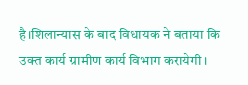है।शिलान्यास के बाद विधायक ने बताया कि उक्त कार्य ग्रामीण कार्य विभाग करायेगी।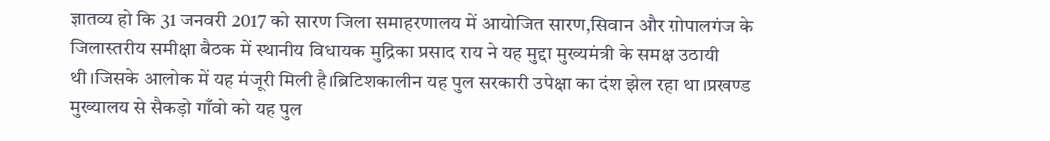ज्ञातव्य हो कि 31 जनवरी 2017 को सारण जिला समाहरणालय में आयोजित सारण,सिवान और ग़ोपालगंज के जिलास्तरीय समीक्षा बैठक में स्थानीय विधायक मुद्रिका प्रसाद राय ने यह मुद्दा मुख्यमंत्री के समक्ष उठायी थी।जिसके आलोक में यह मंजूरी मिली है।ब्रिटिशकालीन यह पुल सरकारी उपेक्षा का दंश झेल रहा था।प्रखण्ड मुख्यालय से सैकड़ो गाँवो को यह पुल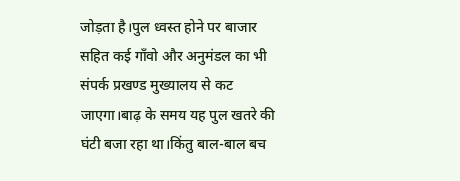जोड़ता है।पुल ध्वस्त होने पर बाजार सहित कई गाँवो और अनुमंडल का भी संपर्क प्रखण्ड मुख्यालय से कट जाएगा।बाढ़ के समय यह पुल खतरे की घंटी बजा रहा था।किंतु बाल-बाल बच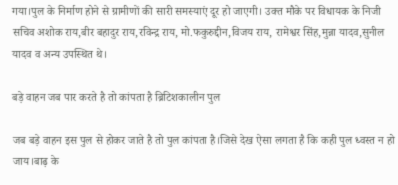गया।पुल के निर्माण होने से ग्रामीणों की सारी समस्याएं दूर हो जाएगी। उक्त मौके पर विधायक के निजी सचिव अशोक राय,बीर बहादुर राय,रविन्द्र राय, मो.फकुरुद्दीन,विजय राय, रामेश्वर सिंह,मुन्ना यादव,सुनील यादव व अन्य उपस्थित थे।

बड़े वाहन जब पार करते है तो कांपता है ब्रिटिशकालीन पुल

जब बड़े वाहन इस पुल से होकर जाते है तो पुल कांपता है।जिसे देख ऐसा लगता है कि कही पुल ध्वस्त न हो जाय।बाढ़ के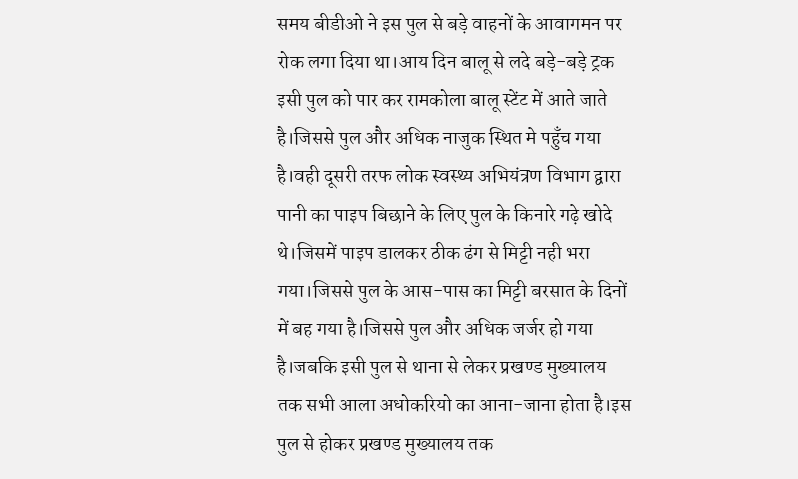समय बीडीओ ने इस पुल से बड़े वाहनों के आवागमन पर रोक लगा दिया था।आय दिन बालू से लदे बड़े-बड़े ट्रक इसी पुल को पार कर रामकोला बालू स्टेंट में आते जाते है।जिससे पुल और अधिक नाजुक स्थित मे पहुँच गया है।वही दूसरी तरफ लोक स्वस्थ्य अभियंत्रण विभाग द्वारा पानी का पाइप बिछाने के लिए पुल के किनारे गढ़े खोदे थे।जिसमें पाइप डालकर ठीक ढंग से मिट्टी नही भरा गया।जिससे पुल के आस-पास का मिट्टी बरसात के दिनों में बह गया है।जिससे पुल और अधिक जर्जर हो गया है।जबकि इसी पुल से थाना से लेकर प्रखण्ड मुख्यालय तक सभी आला अधोकरियो का आना-जाना होता है।इस पुल से होकर प्रखण्ड मुख्यालय तक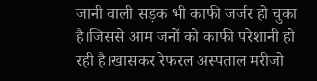जानी वाली सड़क भी काफी जर्जर हो चुका है।जिससे आम जनों को काफी परेशानी हो रही है।खासकर रेफरल अस्पताल मरीजो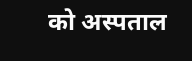को अस्पताल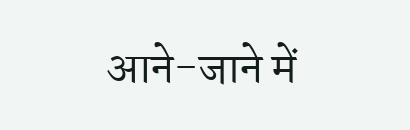आने-जाने में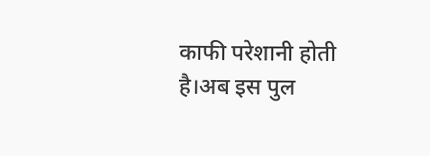काफी परेशानी होती है।अब इस पुल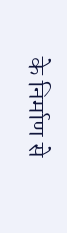के निर्माण से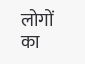लोगों का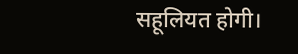सहूलियत होगी।